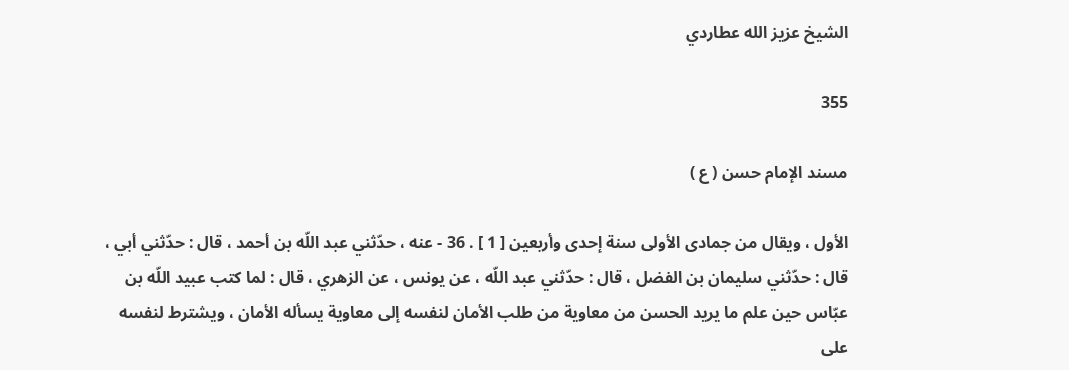الشيخ عزيز الله عطاردي

355

مسند الإمام حسن ( ع )

الأول ، ويقال من جمادى الأولى سنة إحدى وأربعين [ 1 ] . 36 - عنه ، حدّثني عبد اللّه بن أحمد ، قال : حدّثني أبي ، قال : حدّثني سليمان بن الفضل ، قال : حدّثني عبد اللّه ، عن يونس ، عن الزهري ، قال : لما كتب عبيد اللّه بن عبّاس حين علم ما يريد الحسن من معاوية من طلب الأمان لنفسه إلى معاوية يسأله الأمان ، ويشترط لنفسه على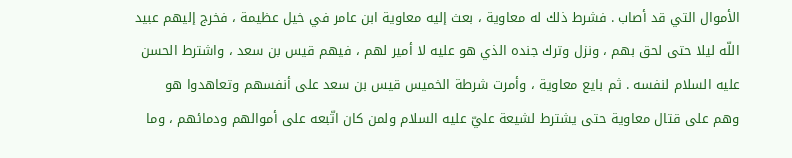الأموال التي قد أصاب . فشرط ذلك له معاوية ، بعث إليه معاوية ابن عامر في خيل عظيمة ، فخرج إليهم عبيد اللّه ليلا حتى لحق بهم ، ونزل وترك جنده الذي هو عليه لا أمير لهم ، فيهم قيس بن سعد ، واشترط الحسن عليه السلام لنفسه . ثم بايع معاوية ، وأمرت شرطة الخميس قيس بن سعد على أنفسهم وتعاهدوا هو وهم على قتال معاوية حتى يشترط لشيعة عليّ عليه السلام ولمن كان اتّبعه على أموالهم ودمائهم ، وما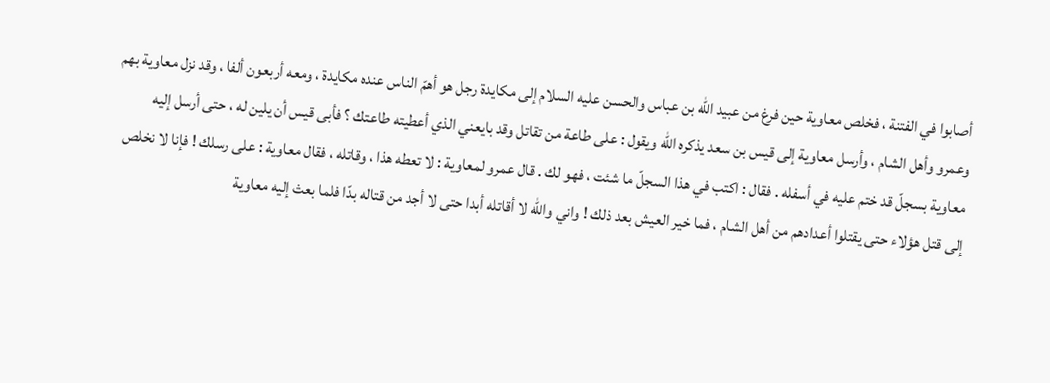أصابوا في الفتنة ، فخلص معاوية حين فرغ من عبيد اللّه بن عباس والحسن عليه السلام إلى مكايدة رجل هو أهمّ الناس عنده مكايدة ، ومعه أربعون ألفا ، وقد نزل معاوية بهم وعمرو وأهل الشام ، وأرسل معاوية إلى قيس بن سعد يذكره اللّه ويقول : على طاعة من تقاتل وقد بايعني الذي أعطيته طاعتك ؟ فأبى قيس أن يلين له ، حتى أرسل إليه معاوية بسجلّ قد ختم عليه في أسفله . فقال : اكتب في هذا السجلّ ما شئت ، فهو لك . قال عمرو لمعاوية : لا تعطه هذا ، وقاتله ، فقال معاوية : على رسلك ! فإنا لا نخلص إلى قتل هؤلاء حتى يقتلوا أعدادهم من أهل الشام ، فما خير العيش بعد ذلك ! واني واللّه لا أقاتله أبدا حتى لا أجد من قتاله بدّا فلما بعث إليه معاوية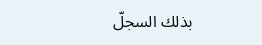بذلك السجلّ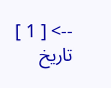--> [ 1 ] تاريخ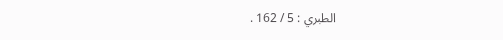الطبري : 5 / 162 .